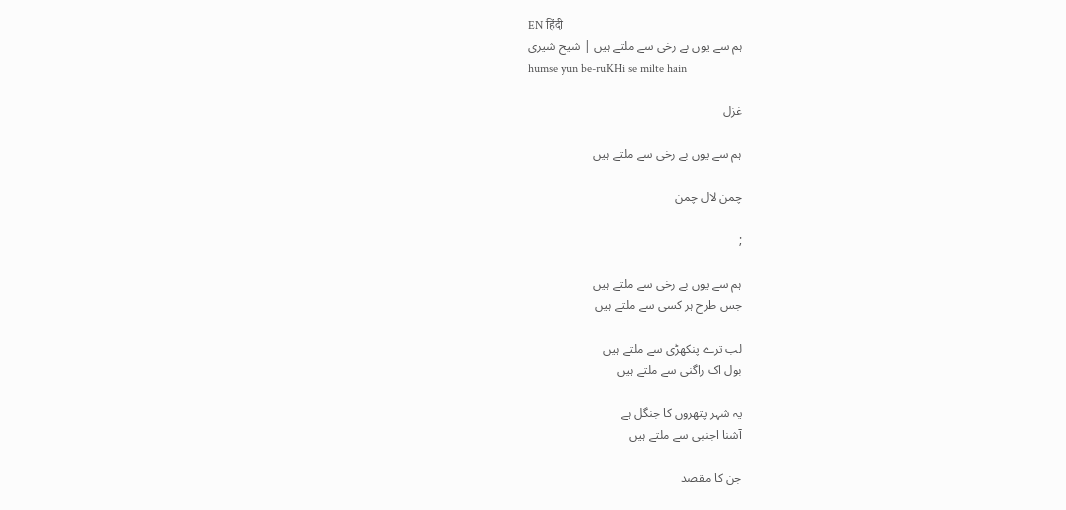EN हिंदी
ہم سے یوں بے رخی سے ملتے ہیں | شیح شیری
humse yun be-ruKHi se milte hain

غزل

ہم سے یوں بے رخی سے ملتے ہیں

چمن لال چمن

;

ہم سے یوں بے رخی سے ملتے ہیں
جس طرح ہر کسی سے ملتے ہیں

لب ترے پنکھڑی سے ملتے ہیں
بول اک راگنی سے ملتے ہیں

یہ شہر پتھروں کا جنگل ہے
آشنا اجنبی سے ملتے ہیں

جن کا مقصد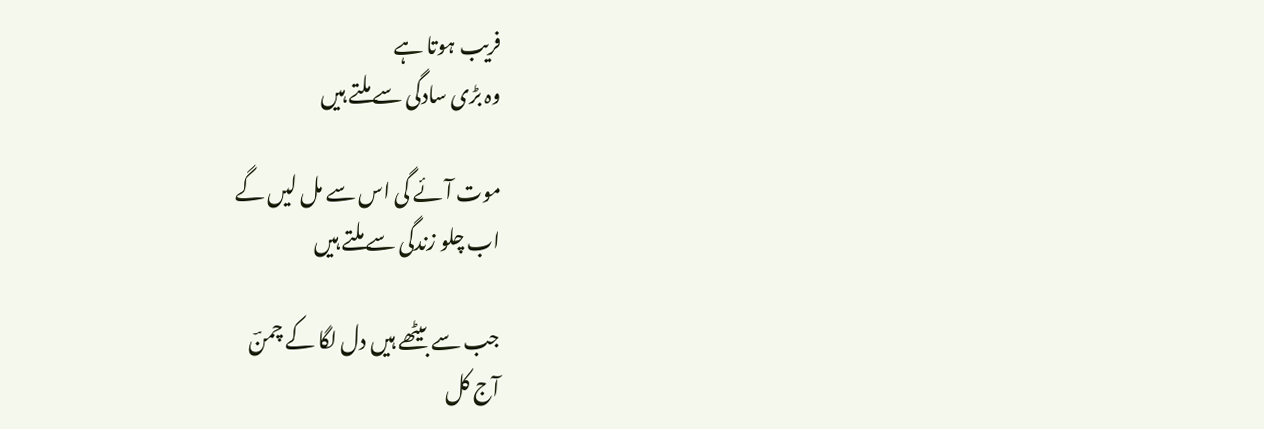فریب ہوتا ہے
وہ بڑی سادگی سے ملتے ہیں

موت آئے گی اس سے مل لیں گے
اب چلو زندگی سے ملتے ہیں

جب سے بیٹھے ہیں دل لگا کے چمنؔ
آج کل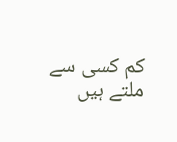کم کسی سے ملتے ہیں